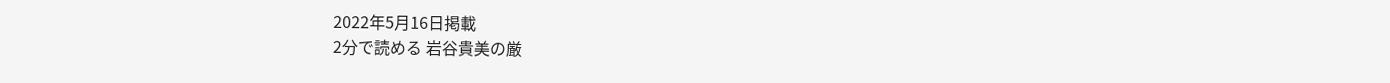2022年5月16日掲載
2分で読める 岩谷貴美の厳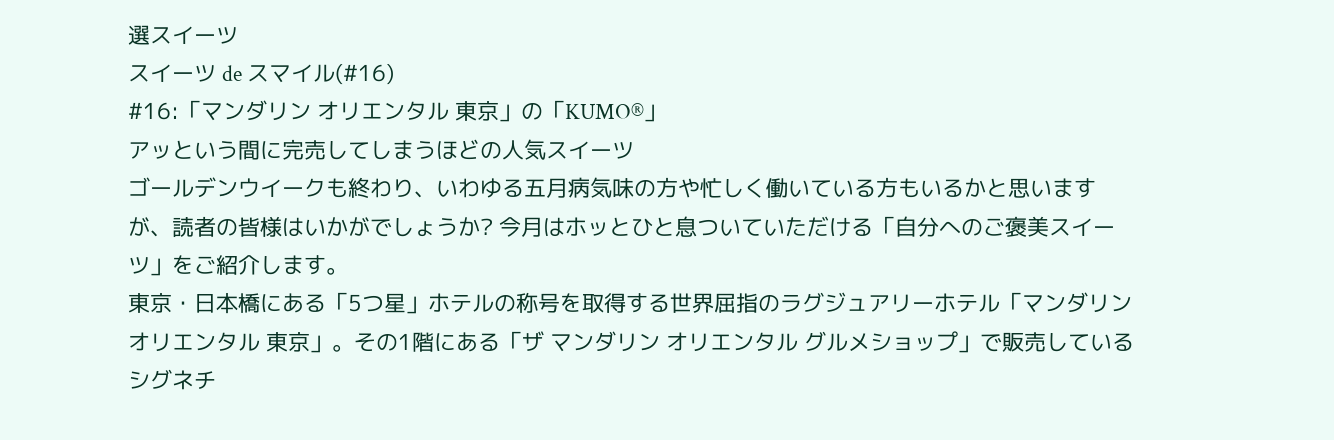選スイーツ
スイーツ de スマイル(#16)
#16:「マンダリン オリエンタル 東京」の「KUMO®」
アッという間に完売してしまうほどの人気スイーツ
ゴールデンウイークも終わり、いわゆる五月病気味の方や忙しく働いている方もいるかと思いますが、読者の皆様はいかがでしょうか? 今月はホッとひと息ついていただける「自分へのご褒美スイーツ」をご紹介します。
東京・日本橋にある「5つ星」ホテルの称号を取得する世界屈指のラグジュアリーホテル「マンダリン オリエンタル 東京」。その1階にある「ザ マンダリン オリエンタル グルメショップ」で販売しているシグネチ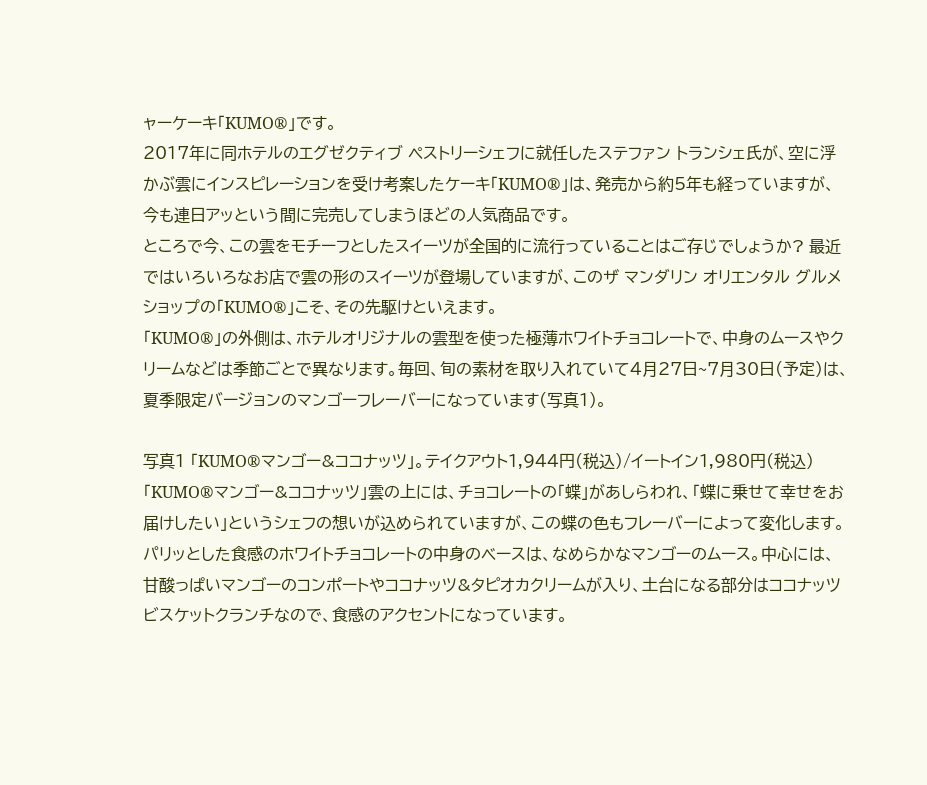ャーケーキ「KUMO®」です。
2017年に同ホテルのエグゼクティブ ペストリーシェフに就任したステファン トランシェ氏が、空に浮かぶ雲にインスピレーションを受け考案したケーキ「KUMO®」は、発売から約5年も経っていますが、今も連日アッという間に完売してしまうほどの人気商品です。
ところで今、この雲をモチーフとしたスイーツが全国的に流行っていることはご存じでしょうか? 最近ではいろいろなお店で雲の形のスイーツが登場していますが、このザ マンダリン オリエンタル グルメショップの「KUMO®」こそ、その先駆けといえます。
「KUMO®」の外側は、ホテルオリジナルの雲型を使った極薄ホワイトチョコレートで、中身のムースやクリームなどは季節ごとで異なります。毎回、旬の素材を取り入れていて4月27日~7月30日(予定)は、夏季限定バージョンのマンゴーフレーバーになっています(写真1)。

写真1 「KUMO®マンゴー&ココナッツ」。テイクアウト1,944円(税込)/イートイン1,980円(税込)
「KUMO®マンゴー&ココナッツ」雲の上には、チョコレートの「蝶」があしらわれ、「蝶に乗せて幸せをお届けしたい」というシェフの想いが込められていますが、この蝶の色もフレーバーによって変化します。パリッとした食感のホワイトチョコレートの中身のベースは、なめらかなマンゴーのムース。中心には、甘酸っぱいマンゴーのコンポートやココナッツ&タピオカクリームが入り、土台になる部分はココナッツビスケットクランチなので、食感のアクセントになっています。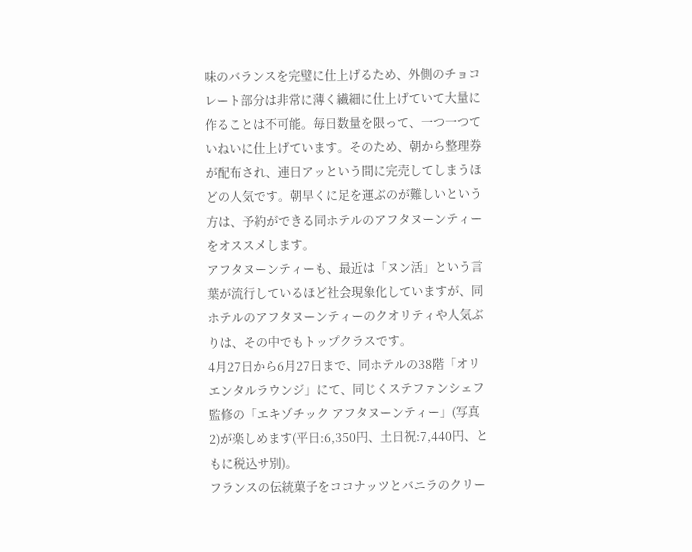味のバランスを完璧に仕上げるため、外側のチョコレート部分は非常に薄く繊細に仕上げていて大量に作ることは不可能。毎日数量を限って、一つ一つていねいに仕上げています。そのため、朝から整理券が配布され、連日アッという間に完売してしまうほどの人気です。朝早くに足を運ぶのが難しいという方は、予約ができる同ホテルのアフタヌーンティーをオススメします。
アフタヌーンティーも、最近は「ヌン活」という言葉が流行しているほど社会現象化していますが、同ホテルのアフタヌーンティーのクオリティや人気ぶりは、その中でもトップクラスです。
4月27日から6月27日まで、同ホテルの38階「オリエンタルラウンジ」にて、同じくステファンシェフ監修の「エキゾチック アフタヌーンティー」(写真2)が楽しめます(平日:6,350円、土日祝:7,440円、ともに税込サ別)。
フランスの伝統菓子をココナッツとバニラのクリー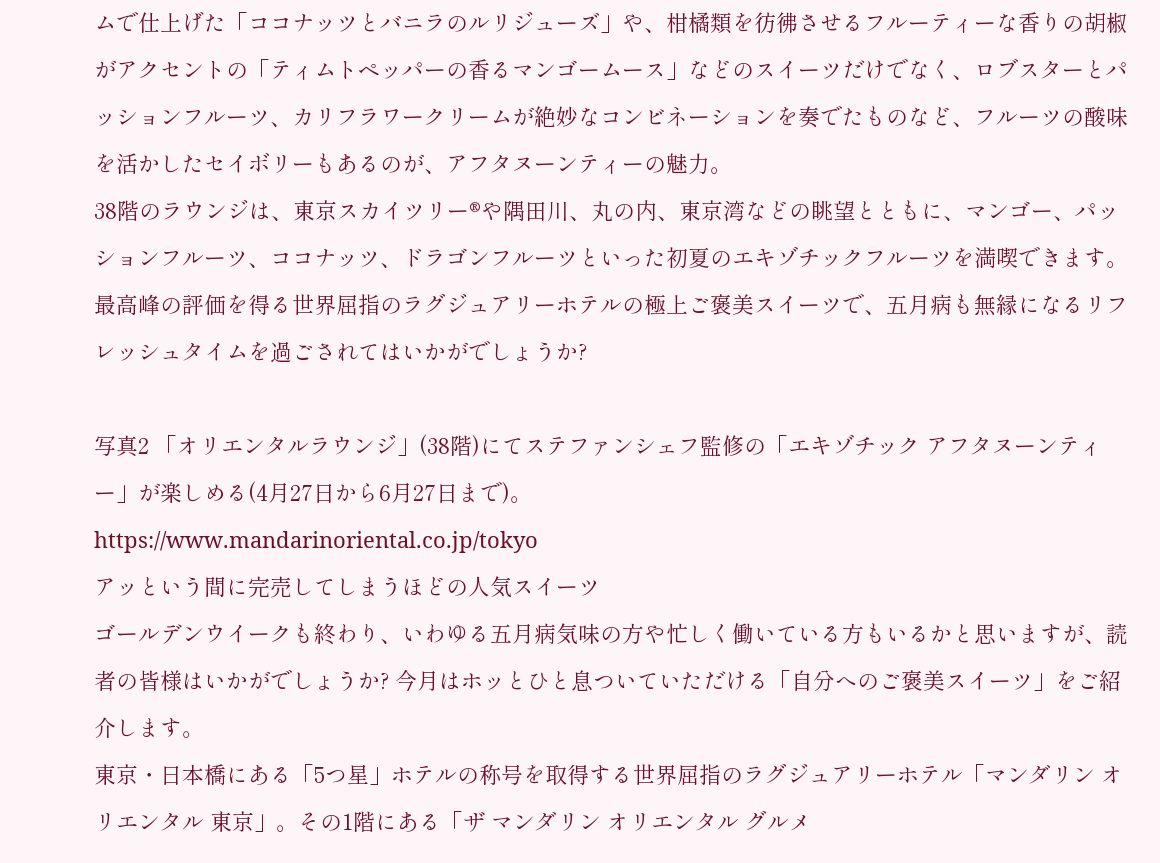ムで仕上げた「ココナッツとバニラのルリジューズ」や、柑橘類を彷彿させるフルーティーな香りの胡椒がアクセントの「ティムトペッパーの香るマンゴームース」などのスイーツだけでなく、ロブスターとパッションフルーツ、カリフラワークリームが絶妙なコンビネーションを奏でたものなど、フルーツの酸味を活かしたセイボリーもあるのが、アフタヌーンティーの魅力。
38階のラウンジは、東京スカイツリー®や隅田川、丸の内、東京湾などの眺望とともに、マンゴー、パッションフルーツ、ココナッツ、ドラゴンフルーツといった初夏のエキゾチックフルーツを満喫できます。
最高峰の評価を得る世界屈指のラグジュアリーホテルの極上ご褒美スイーツで、五月病も無縁になるリフレッシュタイムを過ごされてはいかがでしょうか?

写真2 「オリエンタルラウンジ」(38階)にてステファンシェフ監修の「エキゾチック アフタヌーンティー」が楽しめる(4月27日から6月27日まで)。
https://www.mandarinoriental.co.jp/tokyo
アッという間に完売してしまうほどの人気スイーツ
ゴールデンウイークも終わり、いわゆる五月病気味の方や忙しく働いている方もいるかと思いますが、読者の皆様はいかがでしょうか? 今月はホッとひと息ついていただける「自分へのご褒美スイーツ」をご紹介します。
東京・日本橋にある「5つ星」ホテルの称号を取得する世界屈指のラグジュアリーホテル「マンダリン オリエンタル 東京」。その1階にある「ザ マンダリン オリエンタル グルメ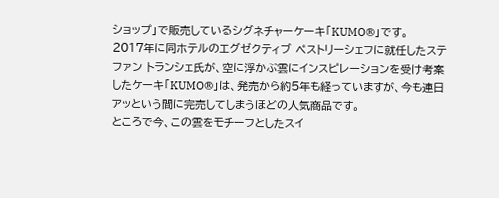ショップ」で販売しているシグネチャーケーキ「KUMO®」です。
2017年に同ホテルのエグゼクティブ ペストリーシェフに就任したステファン トランシェ氏が、空に浮かぶ雲にインスピレーションを受け考案したケーキ「KUMO®」は、発売から約5年も経っていますが、今も連日アッという間に完売してしまうほどの人気商品です。
ところで今、この雲をモチーフとしたスイ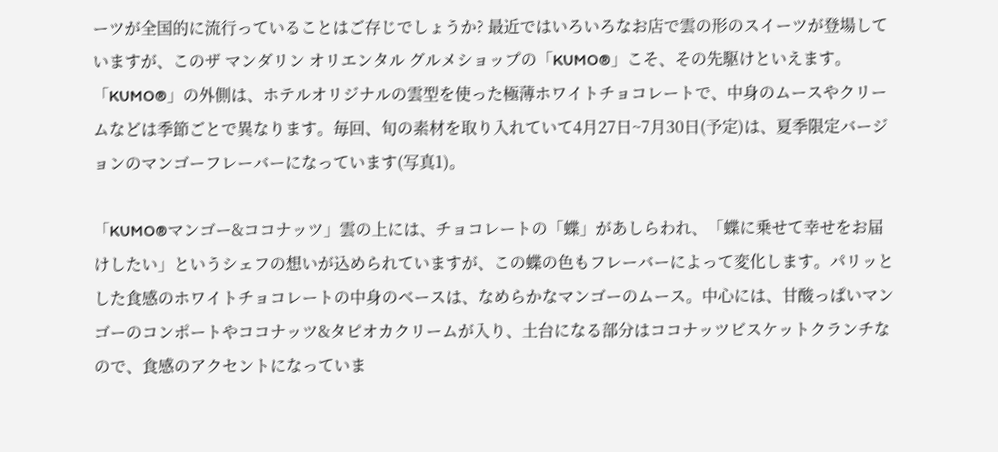ーツが全国的に流行っていることはご存じでしょうか? 最近ではいろいろなお店で雲の形のスイーツが登場していますが、このザ マンダリン オリエンタル グルメショップの「KUMO®」こそ、その先駆けといえます。
「KUMO®」の外側は、ホテルオリジナルの雲型を使った極薄ホワイトチョコレートで、中身のムースやクリームなどは季節ごとで異なります。毎回、旬の素材を取り入れていて4月27日~7月30日(予定)は、夏季限定バージョンのマンゴーフレーバーになっています(写真1)。

「KUMO®マンゴー&ココナッツ」雲の上には、チョコレートの「蝶」があしらわれ、「蝶に乗せて幸せをお届けしたい」というシェフの想いが込められていますが、この蝶の色もフレーバーによって変化します。パリッとした食感のホワイトチョコレートの中身のベースは、なめらかなマンゴーのムース。中心には、甘酸っぱいマンゴーのコンポートやココナッツ&タピオカクリームが入り、土台になる部分はココナッツビスケットクランチなので、食感のアクセントになっていま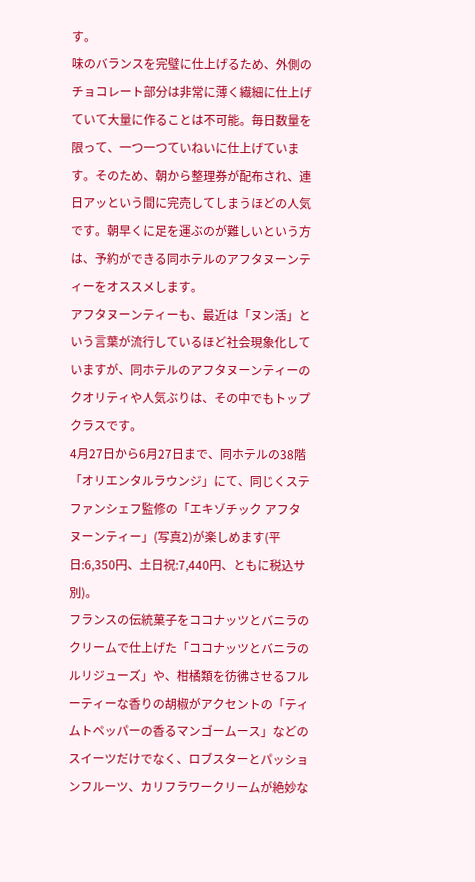す。
味のバランスを完璧に仕上げるため、外側のチョコレート部分は非常に薄く繊細に仕上げていて大量に作ることは不可能。毎日数量を限って、一つ一つていねいに仕上げています。そのため、朝から整理券が配布され、連日アッという間に完売してしまうほどの人気です。朝早くに足を運ぶのが難しいという方は、予約ができる同ホテルのアフタヌーンティーをオススメします。
アフタヌーンティーも、最近は「ヌン活」という言葉が流行しているほど社会現象化していますが、同ホテルのアフタヌーンティーのクオリティや人気ぶりは、その中でもトップクラスです。
4月27日から6月27日まで、同ホテルの38階「オリエンタルラウンジ」にて、同じくステファンシェフ監修の「エキゾチック アフタヌーンティー」(写真2)が楽しめます(平日:6,350円、土日祝:7,440円、ともに税込サ別)。
フランスの伝統菓子をココナッツとバニラのクリームで仕上げた「ココナッツとバニラのルリジューズ」や、柑橘類を彷彿させるフルーティーな香りの胡椒がアクセントの「ティムトペッパーの香るマンゴームース」などのスイーツだけでなく、ロブスターとパッションフルーツ、カリフラワークリームが絶妙な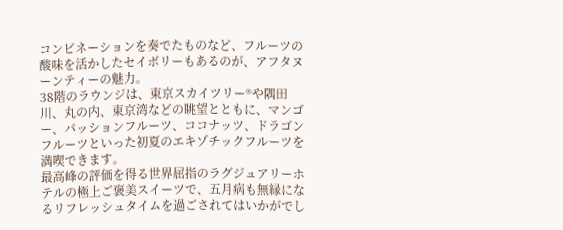コンビネーションを奏でたものなど、フルーツの酸味を活かしたセイボリーもあるのが、アフタヌーンティーの魅力。
38階のラウンジは、東京スカイツリー®や隅田川、丸の内、東京湾などの眺望とともに、マンゴー、パッションフルーツ、ココナッツ、ドラゴンフルーツといった初夏のエキゾチックフルーツを満喫できます。
最高峰の評価を得る世界屈指のラグジュアリーホテルの極上ご褒美スイーツで、五月病も無縁になるリフレッシュタイムを過ごされてはいかがでし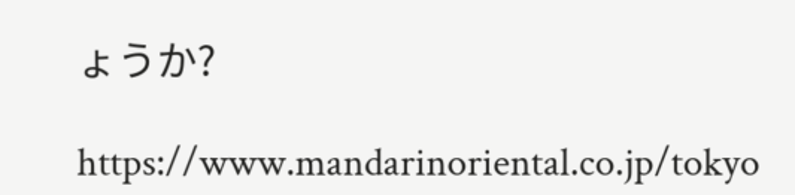ょうか?

https://www.mandarinoriental.co.jp/tokyo